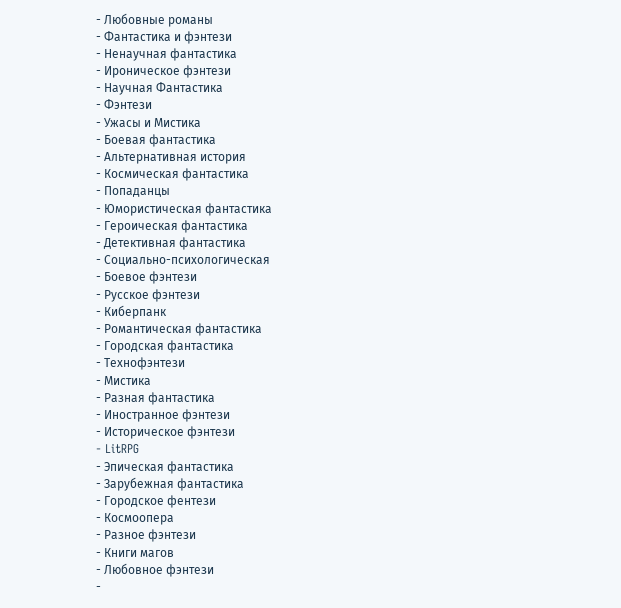- Любовные романы
- Фантастика и фэнтези
- Ненаучная фантастика
- Ироническое фэнтези
- Научная Фантастика
- Фэнтези
- Ужасы и Мистика
- Боевая фантастика
- Альтернативная история
- Космическая фантастика
- Попаданцы
- Юмористическая фантастика
- Героическая фантастика
- Детективная фантастика
- Социально-психологическая
- Боевое фэнтези
- Русское фэнтези
- Киберпанк
- Романтическая фантастика
- Городская фантастика
- Технофэнтези
- Мистика
- Разная фантастика
- Иностранное фэнтези
- Историческое фэнтези
- LitRPG
- Эпическая фантастика
- Зарубежная фантастика
- Городское фентези
- Космоопера
- Разное фэнтези
- Книги магов
- Любовное фэнтези
-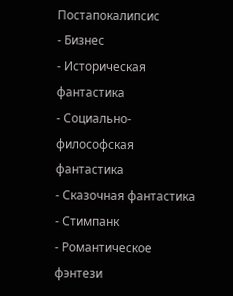Постапокалипсис
- Бизнес
- Историческая фантастика
- Социально-философская фантастика
- Сказочная фантастика
- Стимпанк
- Романтическое фэнтези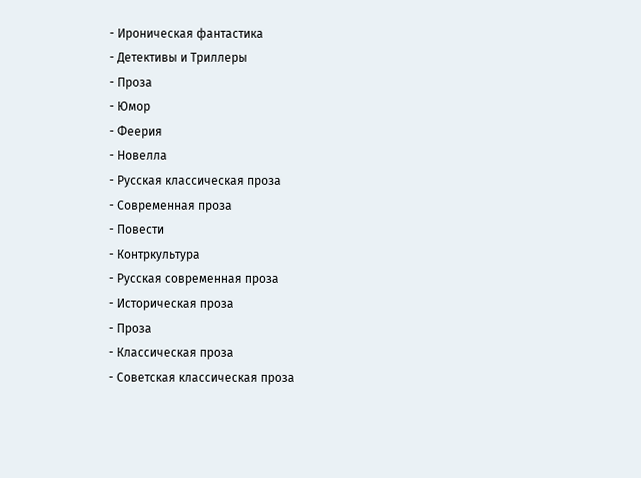- Ироническая фантастика
- Детективы и Триллеры
- Проза
- Юмор
- Феерия
- Новелла
- Русская классическая проза
- Современная проза
- Повести
- Контркультура
- Русская современная проза
- Историческая проза
- Проза
- Классическая проза
- Советская классическая проза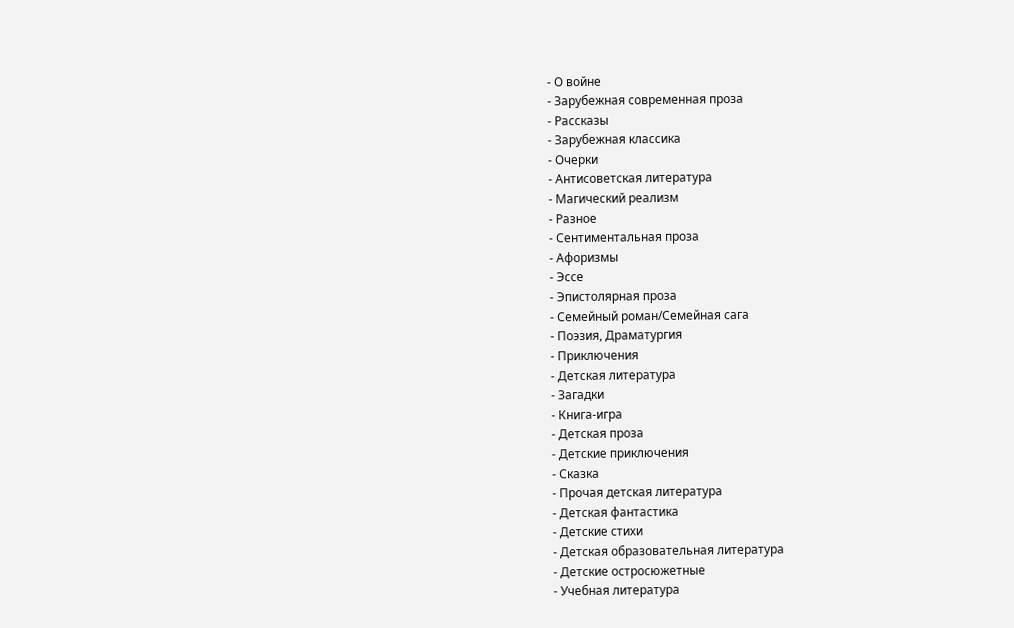- О войне
- Зарубежная современная проза
- Рассказы
- Зарубежная классика
- Очерки
- Антисоветская литература
- Магический реализм
- Разное
- Сентиментальная проза
- Афоризмы
- Эссе
- Эпистолярная проза
- Семейный роман/Семейная сага
- Поэзия, Драматургия
- Приключения
- Детская литература
- Загадки
- Книга-игра
- Детская проза
- Детские приключения
- Сказка
- Прочая детская литература
- Детская фантастика
- Детские стихи
- Детская образовательная литература
- Детские остросюжетные
- Учебная литература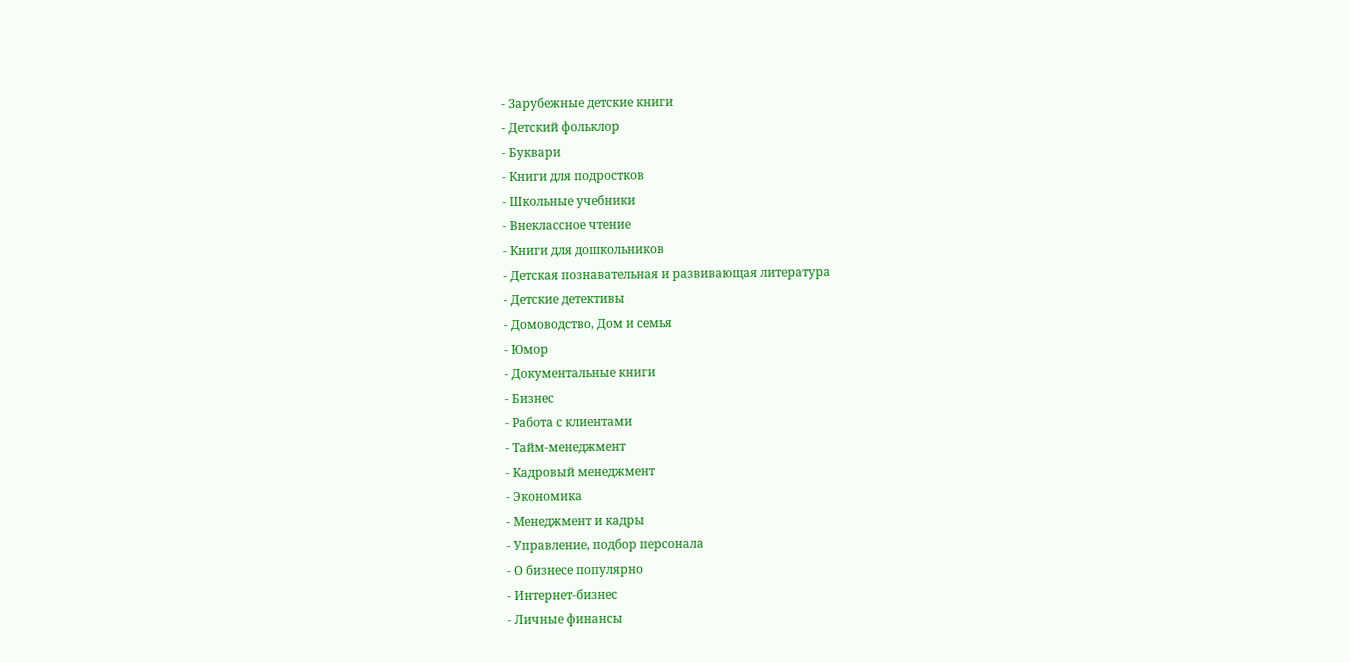- Зарубежные детские книги
- Детский фольклор
- Буквари
- Книги для подростков
- Школьные учебники
- Внеклассное чтение
- Книги для дошкольников
- Детская познавательная и развивающая литература
- Детские детективы
- Домоводство, Дом и семья
- Юмор
- Документальные книги
- Бизнес
- Работа с клиентами
- Тайм-менеджмент
- Кадровый менеджмент
- Экономика
- Менеджмент и кадры
- Управление, подбор персонала
- О бизнесе популярно
- Интернет-бизнес
- Личные финансы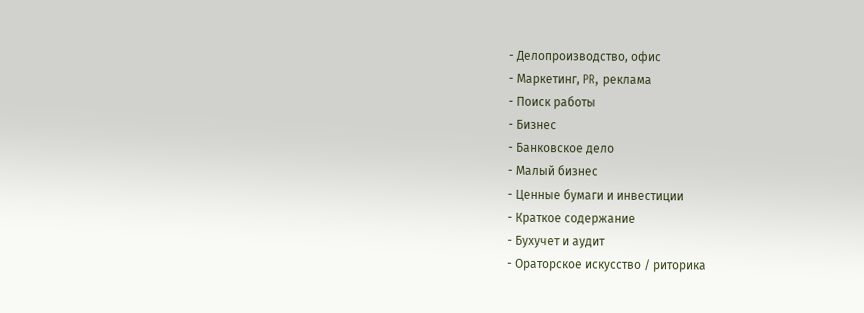- Делопроизводство, офис
- Маркетинг, PR, реклама
- Поиск работы
- Бизнес
- Банковское дело
- Малый бизнес
- Ценные бумаги и инвестиции
- Краткое содержание
- Бухучет и аудит
- Ораторское искусство / риторика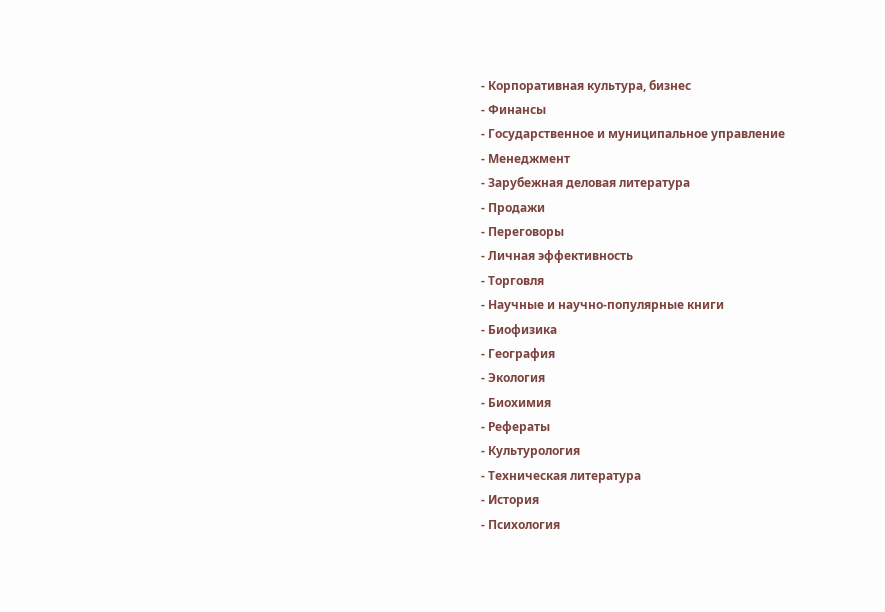- Корпоративная культура, бизнес
- Финансы
- Государственное и муниципальное управление
- Менеджмент
- Зарубежная деловая литература
- Продажи
- Переговоры
- Личная эффективность
- Торговля
- Научные и научно-популярные книги
- Биофизика
- География
- Экология
- Биохимия
- Рефераты
- Культурология
- Техническая литература
- История
- Психология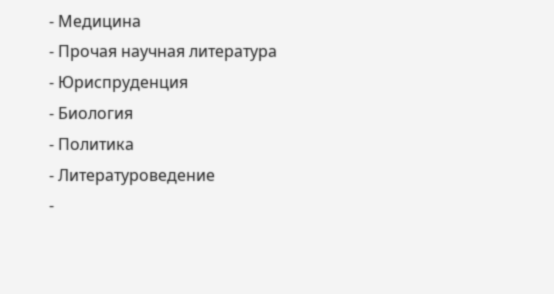- Медицина
- Прочая научная литература
- Юриспруденция
- Биология
- Политика
- Литературоведение
-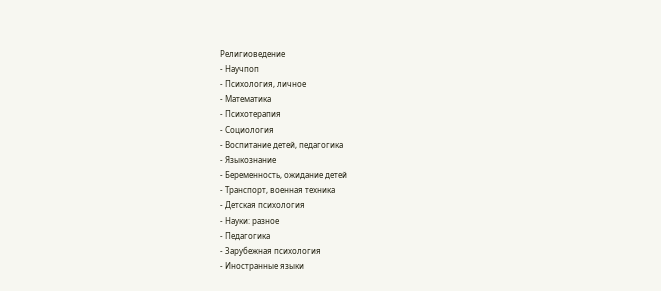Религиоведение
- Научпоп
- Психология, личное
- Математика
- Психотерапия
- Социология
- Воспитание детей, педагогика
- Языкознание
- Беременность, ожидание детей
- Транспорт, военная техника
- Детская психология
- Науки: разное
- Педагогика
- Зарубежная психология
- Иностранные языки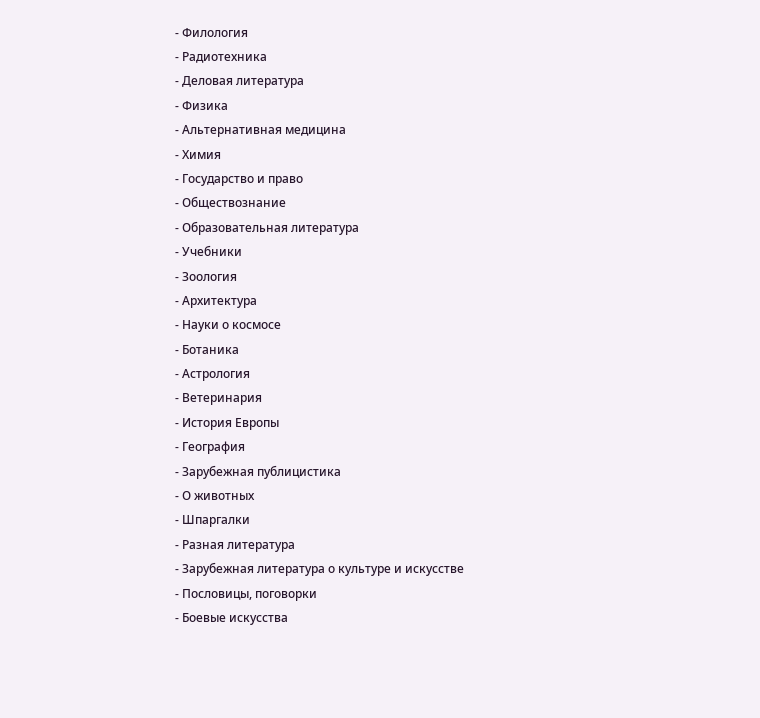- Филология
- Радиотехника
- Деловая литература
- Физика
- Альтернативная медицина
- Химия
- Государство и право
- Обществознание
- Образовательная литература
- Учебники
- Зоология
- Архитектура
- Науки о космосе
- Ботаника
- Астрология
- Ветеринария
- История Европы
- География
- Зарубежная публицистика
- О животных
- Шпаргалки
- Разная литература
- Зарубежная литература о культуре и искусстве
- Пословицы, поговорки
- Боевые искусства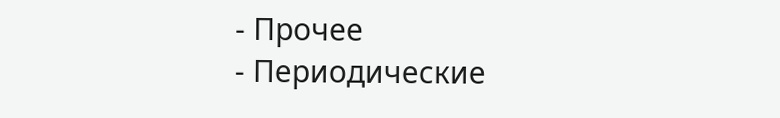- Прочее
- Периодические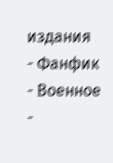издания
- Фанфик
- Военное
-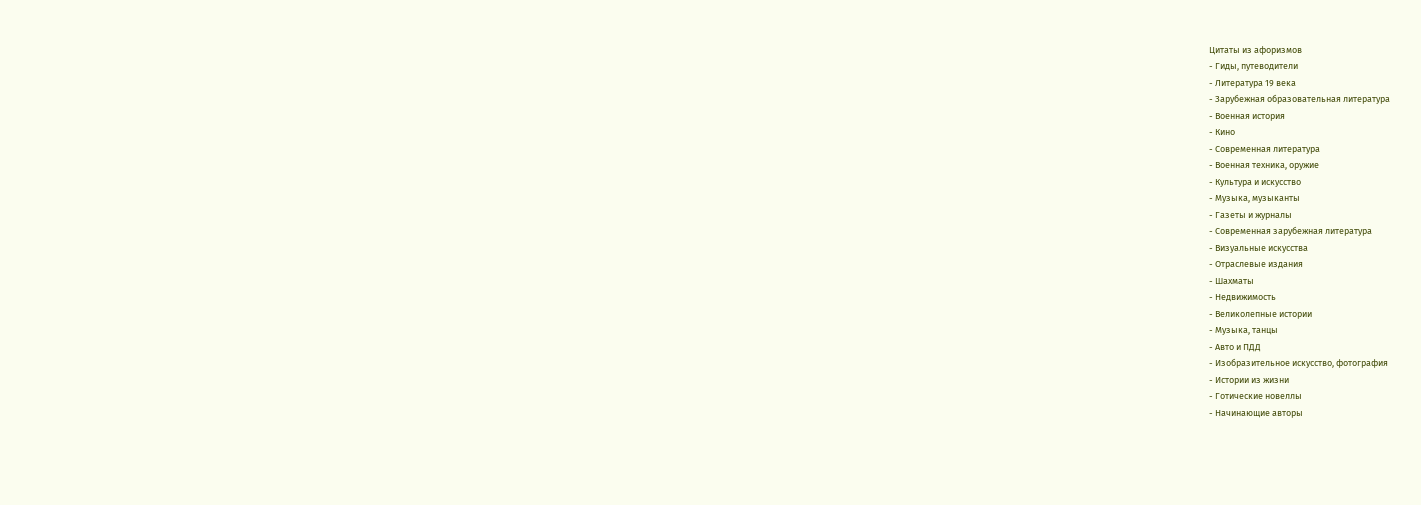Цитаты из афоризмов
- Гиды, путеводители
- Литература 19 века
- Зарубежная образовательная литература
- Военная история
- Кино
- Современная литература
- Военная техника, оружие
- Культура и искусство
- Музыка, музыканты
- Газеты и журналы
- Современная зарубежная литература
- Визуальные искусства
- Отраслевые издания
- Шахматы
- Недвижимость
- Великолепные истории
- Музыка, танцы
- Авто и ПДД
- Изобразительное искусство, фотография
- Истории из жизни
- Готические новеллы
- Начинающие авторы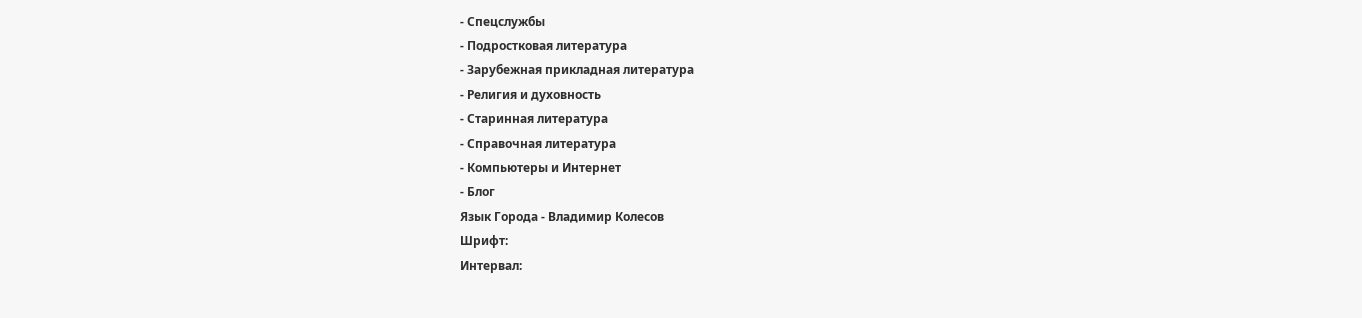- Спецслужбы
- Подростковая литература
- Зарубежная прикладная литература
- Религия и духовность
- Старинная литература
- Справочная литература
- Компьютеры и Интернет
- Блог
Язык Города - Владимир Колесов
Шрифт:
Интервал: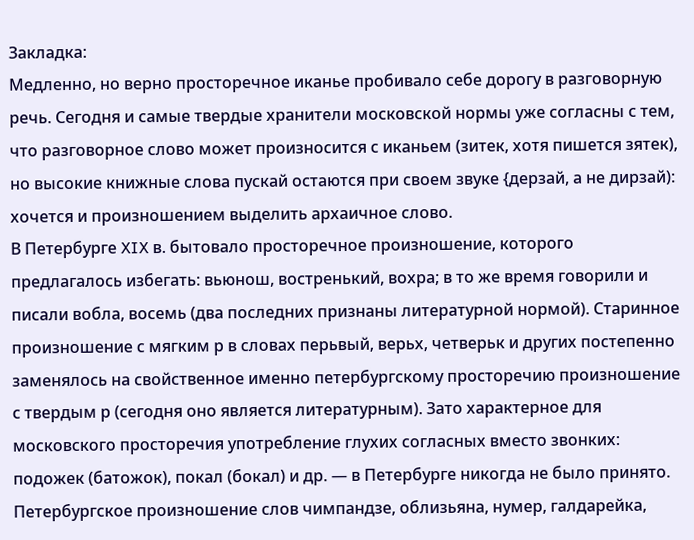Закладка:
Медленно, но верно просторечное иканье пробивало себе дорогу в разговорную речь. Сегодня и самые твердые хранители московской нормы уже согласны с тем, что разговорное слово может произносится с иканьем (зитек, хотя пишется зятек), но высокие книжные слова пускай остаются при своем звуке {дерзай, а не дирзай): хочется и произношением выделить архаичное слово.
В Петербурге XIX в. бытовало просторечное произношение, которого предлагалось избегать: вьюнош, востренький, вохра; в то же время говорили и писали вобла, восемь (два последних признаны литературной нормой). Старинное произношение с мягким р в словах перьвый, верьх, четверьк и других постепенно заменялось на свойственное именно петербургскому просторечию произношение с твердым р (сегодня оно является литературным). Зато характерное для московского просторечия употребление глухих согласных вместо звонких: подожек (батожок), покал (бокал) и др. — в Петербурге никогда не было принято. Петербургское произношение слов чимпандзе, облизьяна, нумер, галдарейка,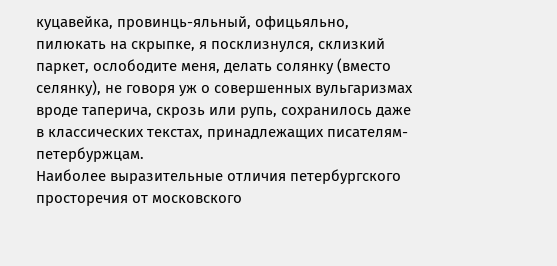куцавейка, провинць-яльный, офицьяльно, пилюкать на скрыпке, я посклизнулся, склизкий паркет, ослободите меня, делать солянку (вместо селянку), не говоря уж о совершенных вульгаризмах вроде таперича, скрозь или рупь, сохранилось даже в классических текстах, принадлежащих писателям-петербуржцам.
Наиболее выразительные отличия петербургского просторечия от московского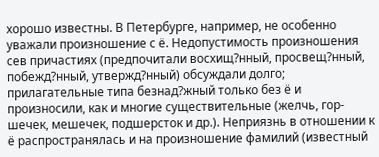хорошо известны. В Петербурге, например, не особенно уважали произношение с ё. Недопустимость произношения сев причастиях (предпочитали восхищ?нный, просвещ?нный, побежд?нный, утвержд?нный) обсуждали долго; прилагательные типа безнад?жный только без ё и произносили, как и многие существительные (желчь, гор-шечек, мешечек, подшерсток и др.). Неприязнь в отношении к ё распространялась и на произношение фамилий (известный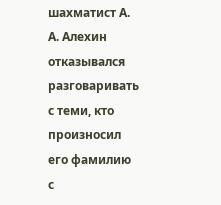шахматист А. А. Алехин отказывался разговаривать с теми, кто произносил его фамилию с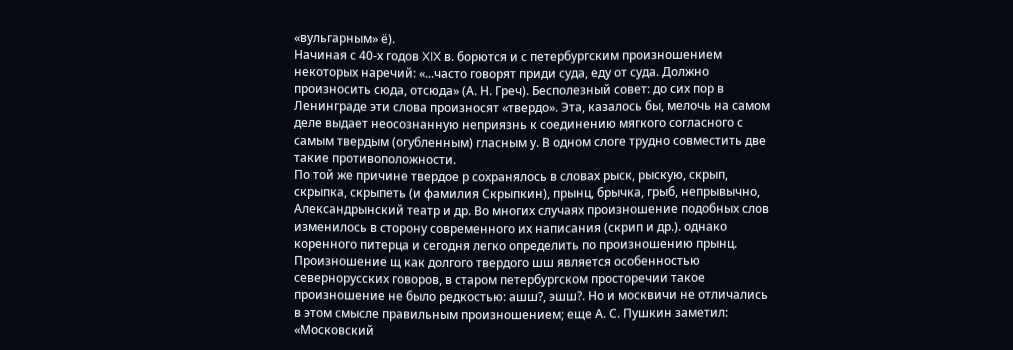«вульгарным» ё).
Начиная с 40-х годов XIX в. борются и с петербургским произношением некоторых наречий: «...часто говорят приди суда, еду от суда. Должно произносить сюда, отсюда» (А. Н. Греч). Бесполезный совет: до сих пор в Ленинграде эти слова произносят «твердо». Эта, казалось бы, мелочь на самом деле выдает неосознанную неприязнь к соединению мягкого согласного с самым твердым (огубленным) гласным у. В одном слоге трудно совместить две такие противоположности.
По той же причине твердое р сохранялось в словах рыск, рыскую, скрып, скрыпка, скрыпеть (и фамилия Скрыпкин), прынц, брычка, грыб, непрывычно, Александрынский театр и др. Во многих случаях произношение подобных слов изменилось в сторону современного их написания (скрип и др.). однако коренного питерца и сегодня легко определить по произношению прынц.
Произношение щ как долгого твердого шш является особенностью севернорусских говоров, в старом петербургском просторечии такое произношение не было редкостью: ашш?, эшш?. Но и москвичи не отличались в этом смысле правильным произношением; еще А. С. Пушкин заметил: «Московский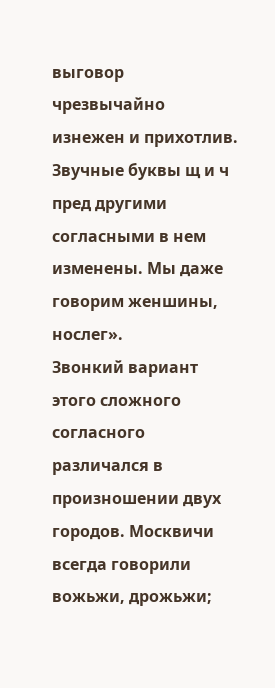выговор чрезвычайно изнежен и прихотлив. Звучные буквы щ и ч пред другими согласными в нем изменены. Мы даже говорим женшины, нослег».
Звонкий вариант этого сложного согласного различался в произношении двух городов. Москвичи всегда говорили вожьжи, дрожьжи;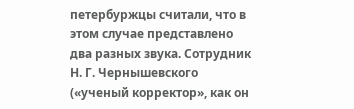петербуржцы считали, что в этом случае представлено два разных звука. Сотрудник Н. Г. Чернышевского («ученый корректор», как он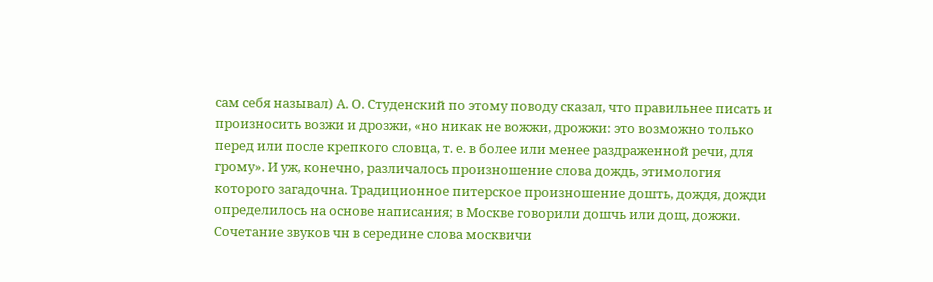сам себя называл) А. О. Студенский по этому поводу сказал, что правильнее писать и произносить возжи и дрозжи, «но никак не вожжи, дрожжи: это возможно только перед или после крепкого словца, т. е. в более или менее раздраженной речи, для грому». И уж, конечно, различалось произношение слова дождь, этимология которого загадочна. Традиционное питерское произношение дошть, дождя, дожди определилось на основе написания; в Москве говорили дошчь или дощ, дожжи.
Сочетание звуков чн в середине слова москвичи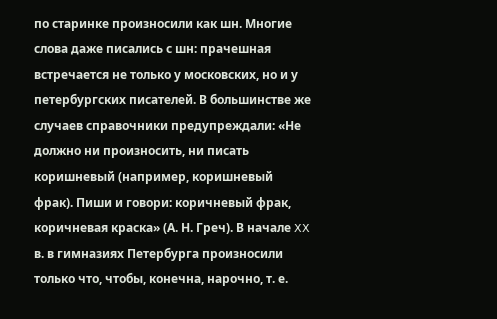по старинке произносили как шн. Многие слова даже писались с шн: прачешная встречается не только у московских, но и у петербургских писателей. В большинстве же случаев справочники предупреждали: «Не должно ни произносить, ни писать коришневый (например, коришневый фрак). Пиши и говори: коричневый фрак, коричневая краска» (А. Н. Греч). В начале XX в. в гимназиях Петербурга произносили только что, чтобы, конечна, нарочно, т. е.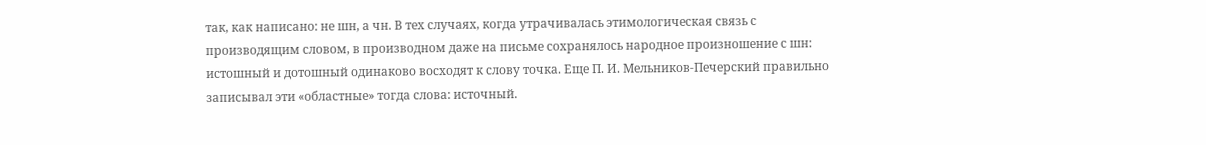так, как написано: не шн, а чн. В тех случаях, когда утрачивалась этимологическая связь с производящим словом, в производном даже на письме сохранялось народное произношение с шн: истошный и дотошный одинаково восходят к слову точка. Еще П. И. Мельников-Печерский правильно записывал эти «областные» тогда слова: источный.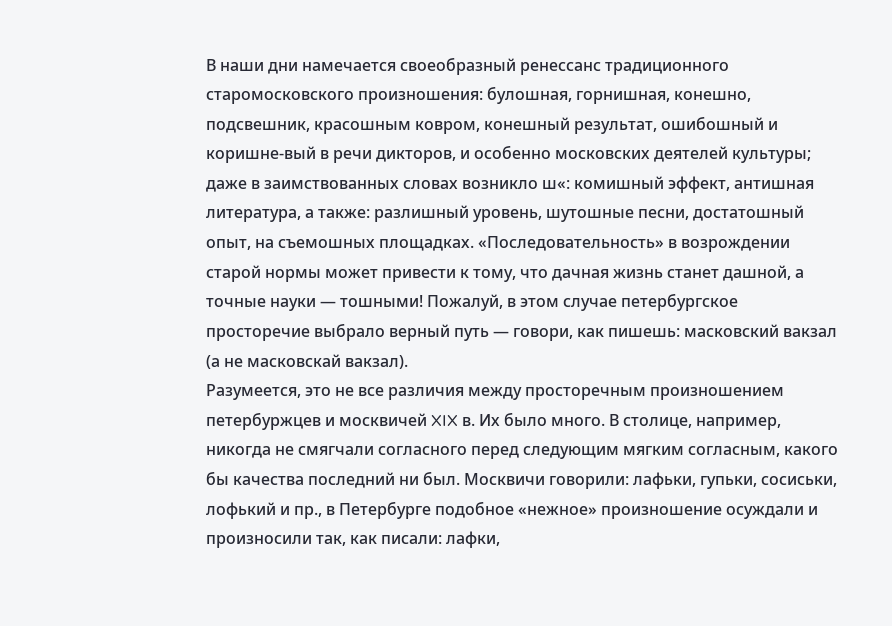В наши дни намечается своеобразный ренессанс традиционного старомосковского произношения: булошная, горнишная, конешно, подсвешник, красошным ковром, конешный результат, ошибошный и коришне-вый в речи дикторов, и особенно московских деятелей культуры; даже в заимствованных словах возникло ш«: комишный эффект, антишная литература, а также: разлишный уровень, шутошные песни, достатошный опыт, на съемошных площадках. «Последовательность» в возрождении старой нормы может привести к тому, что дачная жизнь станет дашной, а точные науки — тошными! Пожалуй, в этом случае петербургское просторечие выбрало верный путь — говори, как пишешь: масковский вакзал (а не масковскай вакзал).
Разумеется, это не все различия между просторечным произношением петербуржцев и москвичей XIX в. Их было много. В столице, например, никогда не смягчали согласного перед следующим мягким согласным, какого бы качества последний ни был. Москвичи говорили: лафьки, гупьки, сосиськи, лофький и пр., в Петербурге подобное «нежное» произношение осуждали и произносили так, как писали: лафки,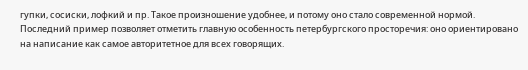гупки, сосиски, лофкий и пр. Такое произношение удобнее, и потому оно стало современной нормой.
Последний пример позволяет отметить главную особенность петербургского просторечия: оно ориентировано на написание как самое авторитетное для всех говорящих.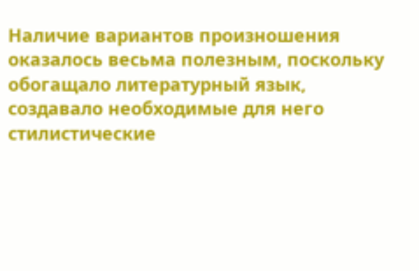Наличие вариантов произношения оказалось весьма полезным, поскольку обогащало литературный язык, создавало необходимые для него стилистические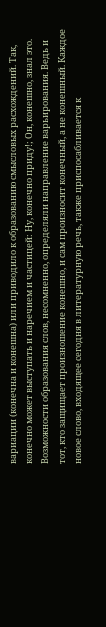вариации (конечна и конешна) или приводило к образованию смысловых расхождений. Так, конечно может выступать и наречием и частицей: Ну, конечно приду!; Он, конешно, знал это. Возможности образования слов, несомненно, определяли направление варьирования. Ведь и тот, кто защищает произношение конешно, и сам произносит конечный, а не конешный. Каждое новое слово, входящее сегодня в литературную речь, также приспосабливается к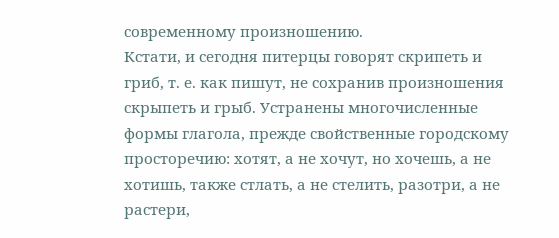современному произношению.
Кстати, и сегодня питерцы говорят скрипеть и гриб, т. е. как пишут, не сохранив произношения скрыпеть и грыб. Устранены многочисленные формы глагола, прежде свойственные городскому просторечию: хотят, а не хочут, но хочешь, а не хотишь, также стлать, а не стелить, разотри, а не растери,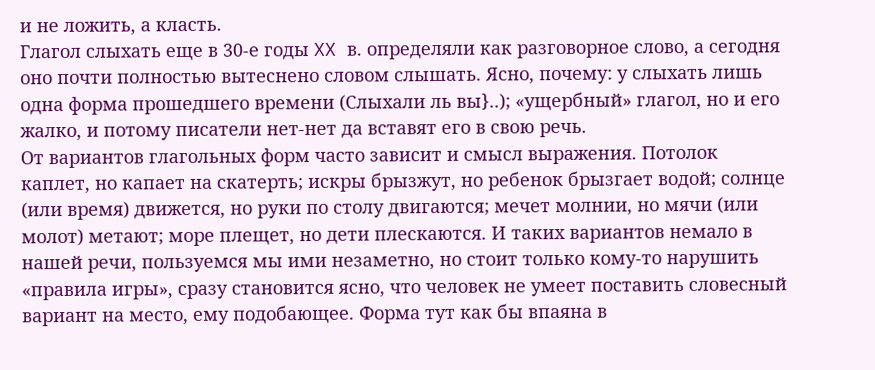и не ложить, а класть.
Глагол слыхать еще в 30-е годы XX в. определяли как разговорное слово, а сегодня оно почти полностью вытеснено словом слышать. Ясно, почему: у слыхать лишь одна форма прошедшего времени (Слыхали ль вы}..); «ущербный» глагол, но и его жалко, и потому писатели нет-нет да вставят его в свою речь.
От вариантов глагольных форм часто зависит и смысл выражения. Потолок каплет, но капает на скатерть; искры брызжут, но ребенок брызгает водой; солнце (или время) движется, но руки по столу двигаются; мечет молнии, но мячи (или молот) метают; море плещет, но дети плескаются. И таких вариантов немало в нашей речи, пользуемся мы ими незаметно, но стоит только кому-то нарушить «правила игры», сразу становится ясно, что человек не умеет поставить словесный вариант на место, ему подобающее. Форма тут как бы впаяна в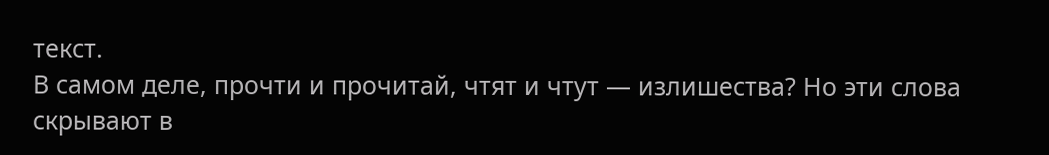текст.
В самом деле, прочти и прочитай, чтят и чтут — излишества? Но эти слова скрывают в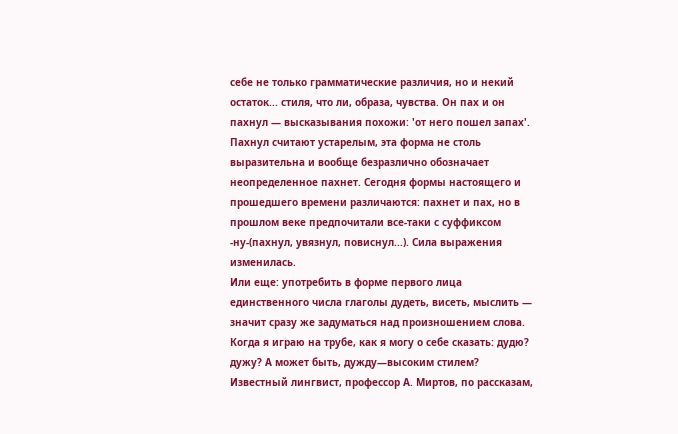себе не только грамматические различия, но и некий остаток... стиля, что ли, образа, чувства. Он пах и он пахнул — высказывания похожи: 'от него пошел запах'. Пахнул считают устарелым, эта форма не столь выразительна и вообще безразлично обозначает неопределенное пахнет. Сегодня формы настоящего и прошедшего времени различаются: пахнет и пах, но в прошлом веке предпочитали все-таки с суффиксом -ну-(пахнул, увязнул, повиснул...). Сила выражения изменилась.
Или еще: употребить в форме первого лица единственного числа глаголы дудеть, висеть, мыслить — значит сразу же задуматься над произношением слова. Когда я играю на трубе, как я могу о себе сказать: дудю? дужу? А может быть, дужду—высоким стилем? Известный лингвист, профессор А. Миртов, по рассказам,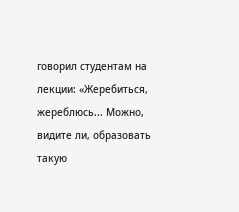говорил студентам на лекции: «Жеребиться, жереблюсь... Можно, видите ли, образовать такую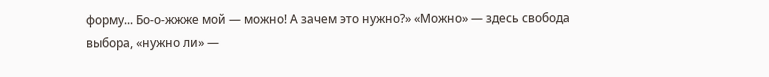форму... Бо-о-жжже мой — можно! А зачем это нужно?» «Можно» — здесь свобода выбора, «нужно ли» —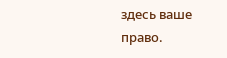здесь ваше право.